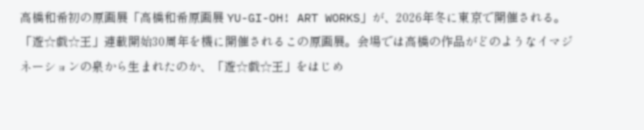高橋和希初の原画展「高橋和希原画展 YU-GI-OH! ART WORKS」が、2026年冬に東京で開催される。
「遊☆戯☆王」連載開始30周年を機に開催されるこの原画展。会場では高橋の作品がどのようなイマジネーションの泉から生まれたのか、「遊☆戯☆王」をはじめ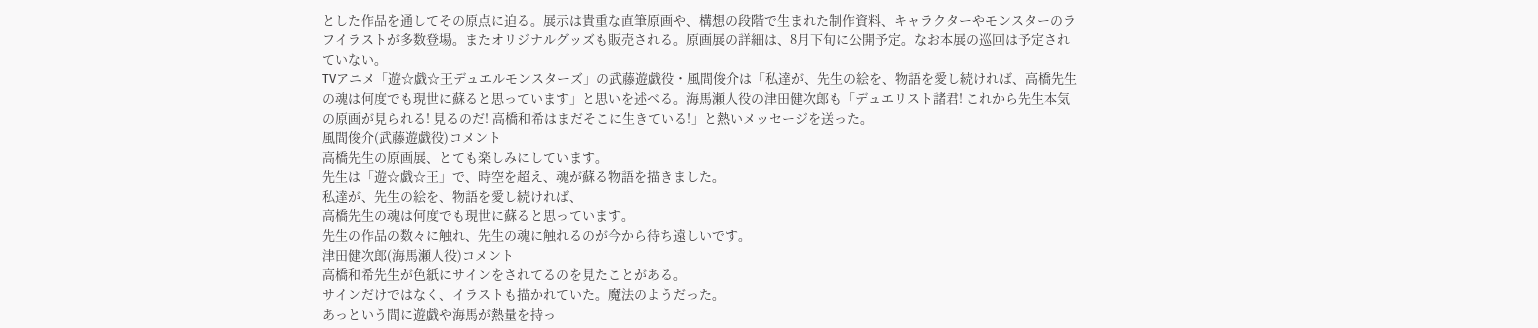とした作品を通してその原点に迫る。展示は貴重な直筆原画や、構想の段階で生まれた制作資料、キャラクターやモンスターのラフイラストが多数登場。またオリジナルグッズも販売される。原画展の詳細は、8月下旬に公開予定。なお本展の巡回は予定されていない。
TVアニメ「遊☆戯☆王デュエルモンスターズ」の武藤遊戯役・風間俊介は「私達が、先生の絵を、物語を愛し続ければ、高橋先生の魂は何度でも現世に蘇ると思っています」と思いを述べる。海馬瀬人役の津田健次郎も「デュエリスト諸君! これから先生本気の原画が見られる! 見るのだ! 高橋和希はまだそこに生きている!」と熱いメッセージを送った。
風間俊介(武藤遊戯役)コメント
高橋先生の原画展、とても楽しみにしています。
先生は「遊☆戯☆王」で、時空を超え、魂が蘇る物語を描きました。
私達が、先生の絵を、物語を愛し続ければ、
高橋先生の魂は何度でも現世に蘇ると思っています。
先生の作品の数々に触れ、先生の魂に触れるのが今から待ち遠しいです。
津田健次郎(海馬瀬人役)コメント
高橋和希先生が色紙にサインをされてるのを見たことがある。
サインだけではなく、イラストも描かれていた。魔法のようだった。
あっという間に遊戯や海馬が熱量を持っ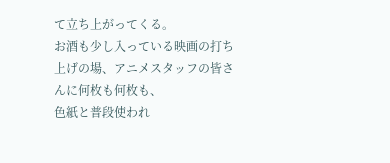て立ち上がってくる。
お酒も少し入っている映画の打ち上げの場、アニメスタッフの皆さんに何枚も何枚も、
色紙と普段使われ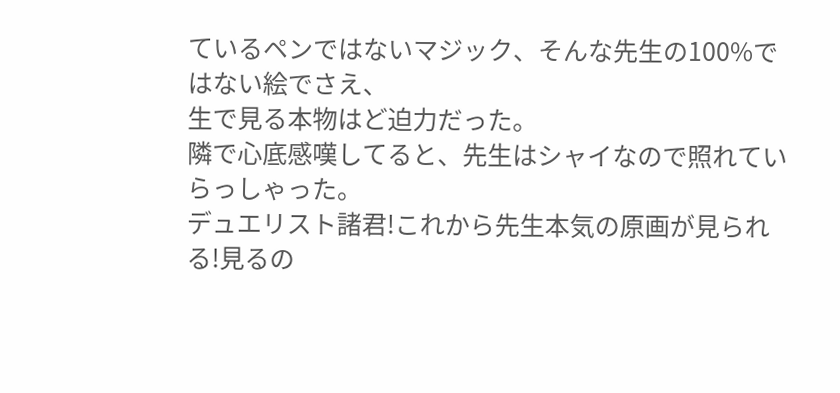ているペンではないマジック、そんな先生の100%ではない絵でさえ、
生で見る本物はど迫力だった。
隣で心底感嘆してると、先生はシャイなので照れていらっしゃった。
デュエリスト諸君!これから先生本気の原画が見られる!見るの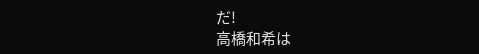だ!
高橋和希は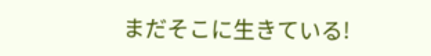まだそこに生きている!